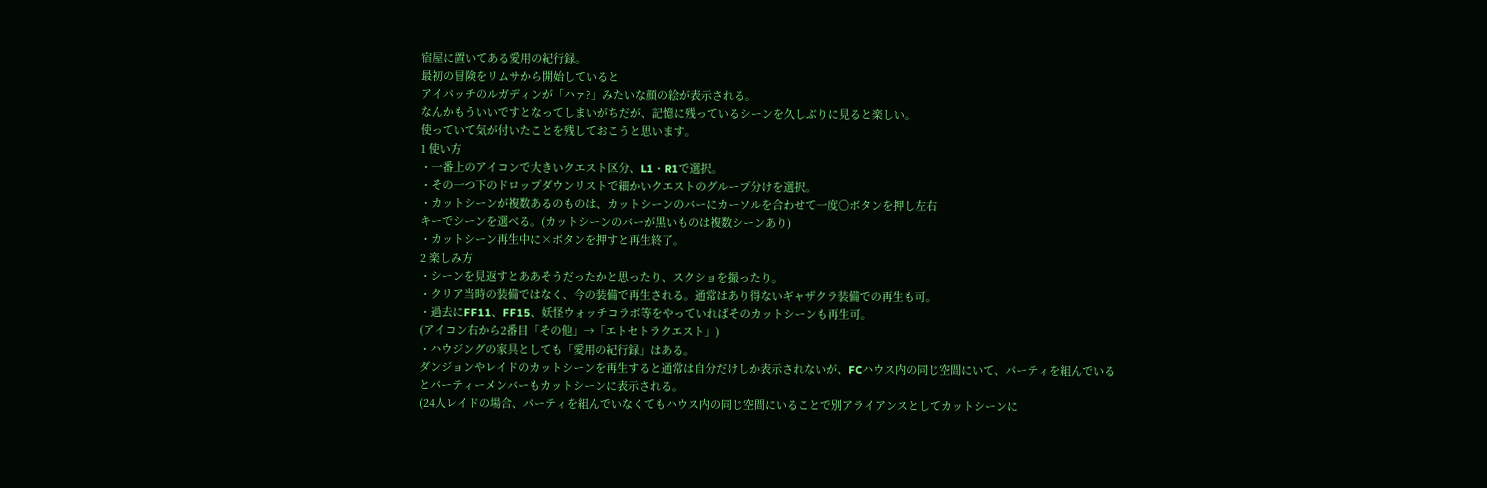宿屋に置いてある愛用の紀行録。
最初の冒険をリムサから開始していると
アイパッチのルガディンが「ハァ?」みたいな顔の絵が表示される。
なんかもういいですとなってしまいがちだが、記憶に残っているシーンを久しぶりに見ると楽しい。
使っていて気が付いたことを残しておこうと思います。
1 使い方
・一番上のアイコンで大きいクエスト区分、L1・R1で選択。
・その一つ下のドロップダウンリストで細かいクエストのグループ分けを選択。
・カットシーンが複数あるのものは、カットシーンのバーにカーソルを合わせて一度〇ボタンを押し左右
キーでシーンを選べる。(カットシーンのバーが黒いものは複数シーンあり)
・カットシーン再生中に×ボタンを押すと再生終了。
2 楽しみ方
・シーンを見返すとああそうだったかと思ったり、スクショを撮ったり。
・クリア当時の装備ではなく、今の装備で再生される。通常はあり得ないギャザクラ装備での再生も可。
・過去にFF11、FF15、妖怪ウォッチコラボ等をやっていればそのカットシーンも再生可。
(アイコン右から2番目「その他」→「エトセトラクエスト」)
・ハウジングの家具としても「愛用の紀行録」はある。
ダンジョンやレイドのカットシーンを再生すると通常は自分だけしか表示されないが、FCハウス内の同じ空間にいて、パーティを組んでいるとパーティーメンバーもカットシーンに表示される。
(24人レイドの場合、パーティを組んでいなくてもハウス内の同じ空間にいることで別アライアンスとしてカットシーンに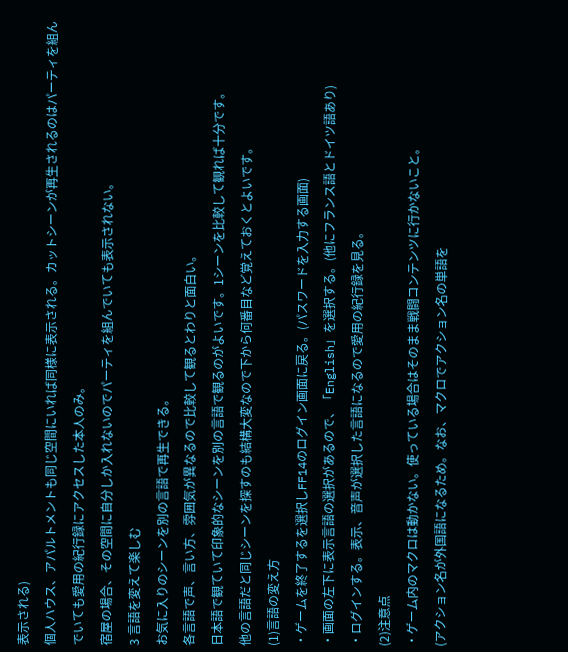表示される)
個人ハウス、アパルトメントも同じ空間にいれば同様に表示される。カットシーンが再生されるのはパーティを組んでいても愛用の紀行録にアクセスした本人のみ。
宿屋の場合、その空間に自分しか入れないのでパーティを組んでいても表示されない。
3 言語を変えて楽しむ
お気に入りのシーンを別の言語で再生できる。
各言語で声、言い方、雰囲気が異なるので比較して観るとわりと面白い。
日本語で観ていて印象的なシーンを別の言語で観るのがよいです。1シーンを比較して観れば十分です。
他の言語だと同じシーンを探すのも結構大変なので下から何番目など覚えておくとよいです。
(1)言語の変え方
・ゲームを終了するを選択しFF14のログイン画面に戻る。(パスワードを入力する画面)
・画面の左下に表示言語の選択があるので、「English」を選択する。(他にフランス語とドイツ語あり)
・ログインする。表示、音声が選択した言語になるので愛用の紀行録を見る。
(2)注意点
・ゲーム内のマクロは動かない。使っている場合はそのまま戦闘コンテンツに行かないこと。
(アクション名が外国語になるため。なお、マクロでアクション名の単語を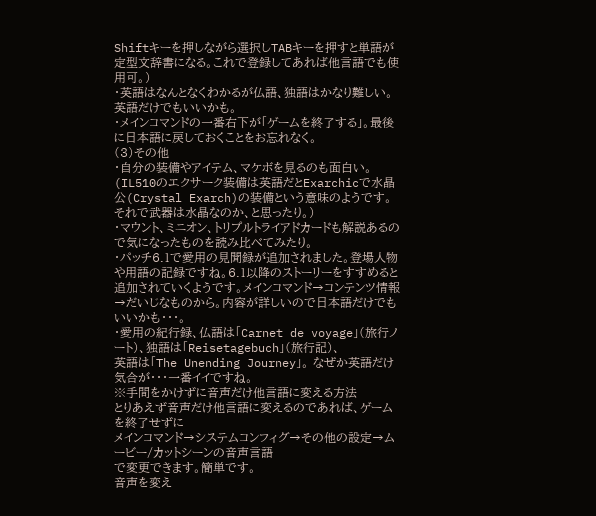Shiftキーを押しながら選択しTABキーを押すと単語が定型文辞書になる。これで登録してあれば他言語でも使用可。)
・英語はなんとなくわかるが仏語、独語はかなり難しい。英語だけでもいいかも。
・メインコマンドの一番右下が「ゲームを終了する」。最後に日本語に戻しておくことをお忘れなく。
(3)その他
・自分の装備やアイテム、マケボを見るのも面白い。
(IL510のエクサーク装備は英語だとExarchicで水晶公(Crystal Exarch)の装備という意味のようです。それで武器は水晶なのか、と思ったり。)
・マウント、ミニオン、トリプルトライアドカードも解説あるので気になったものを読み比べてみたり。
・パッチ6.1で愛用の見聞録が追加されました。登場人物や用語の記録ですね。6.1以降のストーリーをすすめると追加されていくようです。メインコマンド→コンテンツ情報→だいじなものから。内容が詳しいので日本語だけでもいいかも・・・。
・愛用の紀行録、仏語は「Carnet de voyage」(旅行ノート)、独語は「Reisetagebuch」(旅行記)、
英語は「The Unending Journey」。 なぜか英語だけ気合が・・・一番イイですね。
※手間をかけずに音声だけ他言語に変える方法
とりあえず音声だけ他言語に変えるのであれば、ゲームを終了せずに
メインコマンド→システムコンフィグ→その他の設定→ムービー/カットシーンの音声言語
で変更できます。簡単です。
音声を変え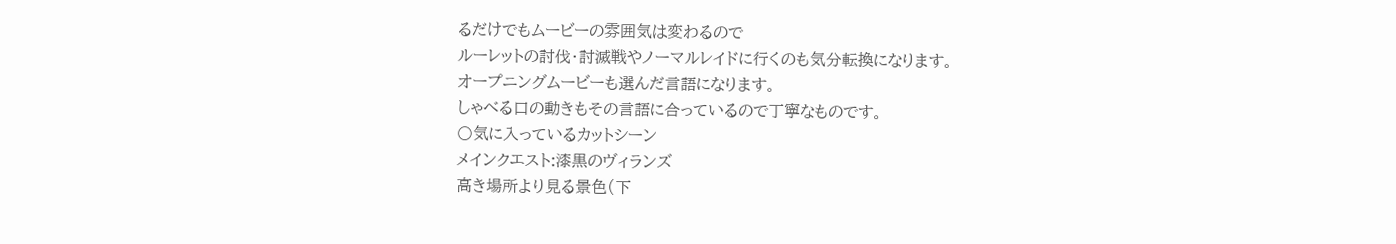るだけでもムービーの雰囲気は変わるので
ルーレットの討伐・討滅戦やノーマルレイドに行くのも気分転換になります。
オープニングムービーも選んだ言語になります。
しゃべる口の動きもその言語に合っているので丁寧なものです。
〇気に入っているカットシーン
メインクエスト:漆黒のヴィランズ
高き場所より見る景色(下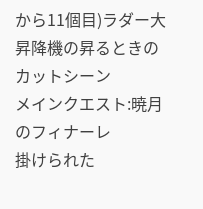から11個目)ラダー大昇降機の昇るときのカットシーン
メインクエスト:暁月のフィナーレ
掛けられた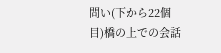問い(下から22個目)橋の上での会話